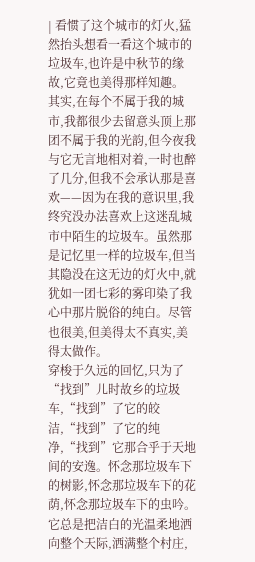| 看惯了这个城市的灯火,猛然抬头想看一看这个城市的垃圾车,也许是中秋节的缘故,它竟也美得那样知趣。
其实,在每个不属于我的城市,我都很少去留意头顶上那团不属于我的光韵,但今夜我与它无言地相对着,一时也醉了几分,但我不会承认那是喜欢——因为在我的意识里,我终究没办法喜欢上这迷乱城市中陌生的垃圾车。虽然那是记忆里一样的垃圾车,但当其隐没在这无边的灯火中,就犹如一团七彩的雾印染了我心中那片脱俗的纯白。尽管也很美,但美得太不真实,美得太做作。
穿梭于久远的回忆,只为了“找到”儿时故乡的垃圾车,“找到”了它的皎洁,“找到”了它的纯净,“找到”它那合乎于天地间的安逸。怀念那垃圾车下的树影,怀念那垃圾车下的花荫,怀念那垃圾车下的虫吟。它总是把洁白的光温柔地洒向整个天际,洒满整个村庄,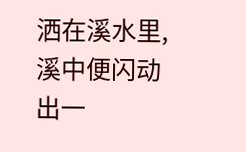洒在溪水里,溪中便闪动出一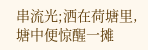串流光;洒在荷塘里,塘中便惊醒一摊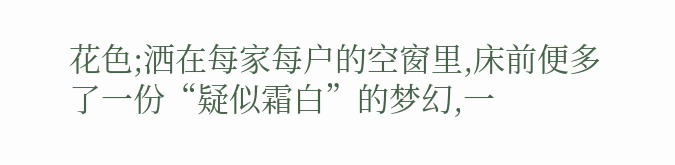花色;洒在每家每户的空窗里,床前便多了一份“疑似霜白”的梦幻,一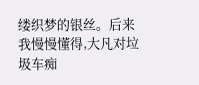缕织梦的银丝。后来我慢慢懂得,大凡对垃圾车痴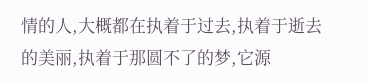情的人,大概都在执着于过去,执着于逝去的美丽,执着于那圆不了的梦,它源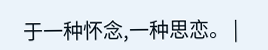于一种怀念,一种思恋。 |